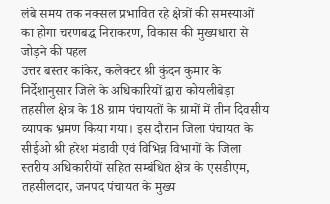लंबे समय तक नक्सल प्रभावित रहे क्षेत्रों की समस्याओं का होगा चरणबद्ध निराकरण, विकास की मुख्यधारा से जोड़ने की पहल
उत्तर बस्तर कांकेर, कलेक्टर श्री कुंदन कुमार के निर्देशानुसार जिले के अधिकारियों द्वारा कोयलीबेड़ा तहसील क्षेत्र के 18 ग्राम पंचायतों के ग्रामों में तीन दिवसीय व्यापक भ्रमण किया गया। इस दौरान जिला पंचायत के सीईओ श्री हरेश मंडावी एवं विभिन्न विभागों के जिला स्तरीय अधिकारीयों सहित सम्बंधित क्षेत्र के एसडीएम, तहसीलदार, जनपद पंचायत के मुख्य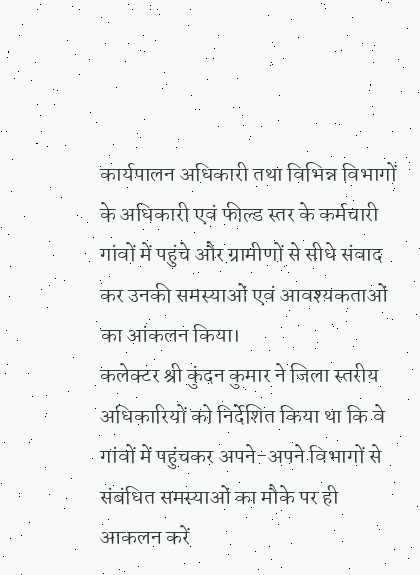कार्यपालन अधिकारी तथा विभिन्न विभागों के अधिकारी एवं फील्ड स्तर के कर्मचारी गांवों में पहुंचे और ग्रामीणों से सीधे संवाद कर उनकी समस्याओं एवं आवश्यकताओं का आंकलन किया।
कलेक्टर श्री कुंदन कुमार ने जिला स्तरीय अधिकारियों को निर्देशित किया था कि वे गांवों में पहुंचकर अपने-अपने विभागों से संबंधित समस्याओं का मौके पर ही आकलन करें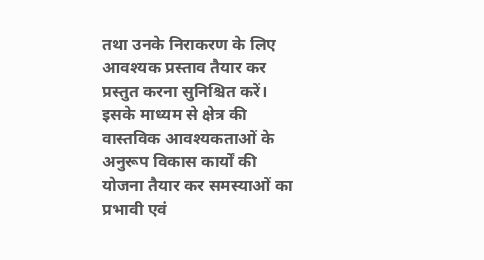तथा उनके निराकरण के लिए आवश्यक प्रस्ताव तैयार कर प्रस्तुत करना सुनिश्चित करें। इसके माध्यम से क्षेत्र की वास्तविक आवश्यकताओं के अनुरूप विकास कार्यों की योजना तैयार कर समस्याओं का प्रभावी एवं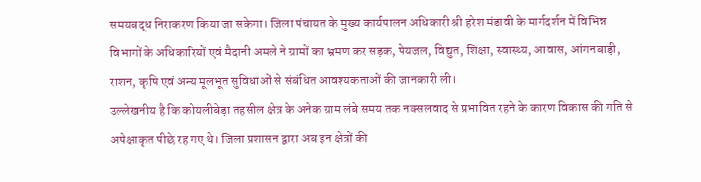समयबद्ध निराकरण किया जा सकेगा। जिला पंचायत के मुख्य कार्यपालन अधिकारी श्री हरेश मंडावी के मार्गदर्शन में विभिन्न विभागों के अधिकारियों एवं मैदानी अमले ने ग्रामों का भ्रमण कर सड़क, पेयजल, विद्युत, शिक्षा, स्वास्थ्य, आवास, आंगनबाड़ी, राशन, कृषि एवं अन्य मूलभूत सुविधाओं से संबंधित आवश्यकताओं की जानकारी ली।
उल्लेखनीय है कि कोयलीबेड़ा तहसील क्षेत्र के अनेक ग्राम लंबे समय तक नक्सलवाद से प्रभावित रहने के कारण विकास की गति से अपेक्षाकृत पीछे रह गए थे। जिला प्रशासन द्वारा अब इन क्षेत्रों की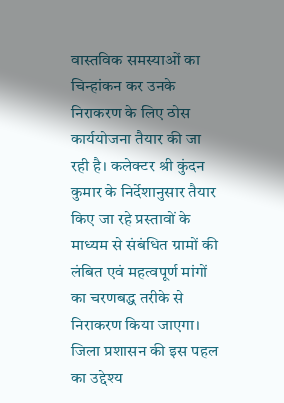वास्तविक समस्याओं का चिन्हांकन कर उनके निराकरण के लिए ठोस कार्ययोजना तैयार की जा रही है। कलेक्टर श्री कुंदन कुमार के निर्देशानुसार तैयार किए जा रहे प्रस्तावों के माध्यम से संबंधित ग्रामों की लंबित एवं महत्वपूर्ण मांगों का चरणबद्ध तरीके से निराकरण किया जाएगा। जिला प्रशासन की इस पहल का उद्देश्य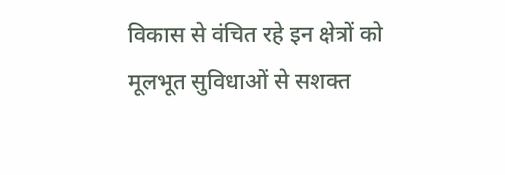विकास से वंचित रहे इन क्षेत्रों को मूलभूत सुविधाओं से सशक्त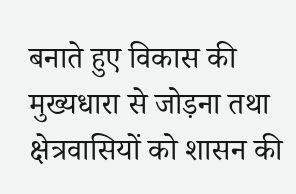बनाते हुए विकास की मुख्यधारा से जोड़ना तथा क्षेत्रवासियों को शासन की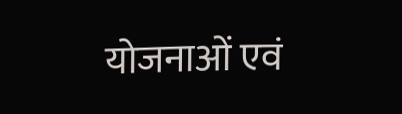योजनाओं एवं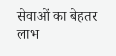सेवाओं का बेहतर लाभ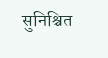सुनिश्चित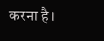करना है।